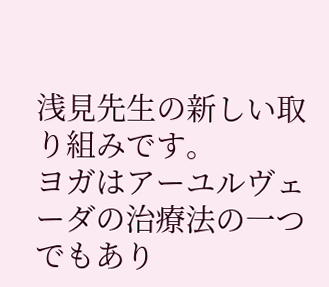浅見先生の新しい取り組みです。
ヨガはアーユルヴェーダの治療法の一つでもあり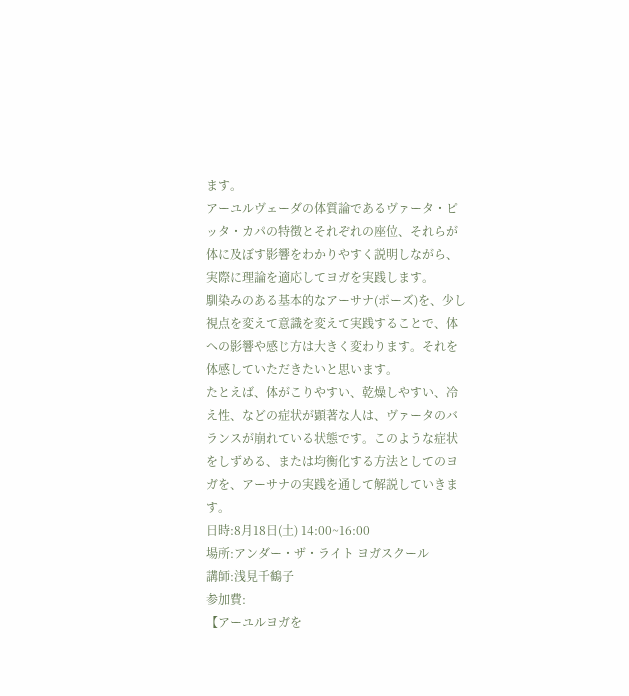ます。
アーユルヴェーダの体質論であるヴァータ・ピッタ・カパの特徴とそれぞれの座位、それらが体に及ぼす影響をわかりやすく説明しながら、実際に理論を適応してヨガを実践します。
馴染みのある基本的なアーサナ(ポーズ)を、少し視点を変えて意識を変えて実践することで、体への影響や感じ方は大きく変わります。それを体感していただきたいと思います。
たとえば、体がこりやすい、乾燥しやすい、冷え性、などの症状が顕著な人は、ヴァータのバランスが崩れている状態です。このような症状をしずめる、または均衡化する方法としてのヨガを、アーサナの実践を通して解説していきます。
日時:8月18日(土) 14:00~16:00
場所:アンダー・ザ・ライト ヨガスクール
講師:浅見千鶴子
参加費:
【アーユルヨガを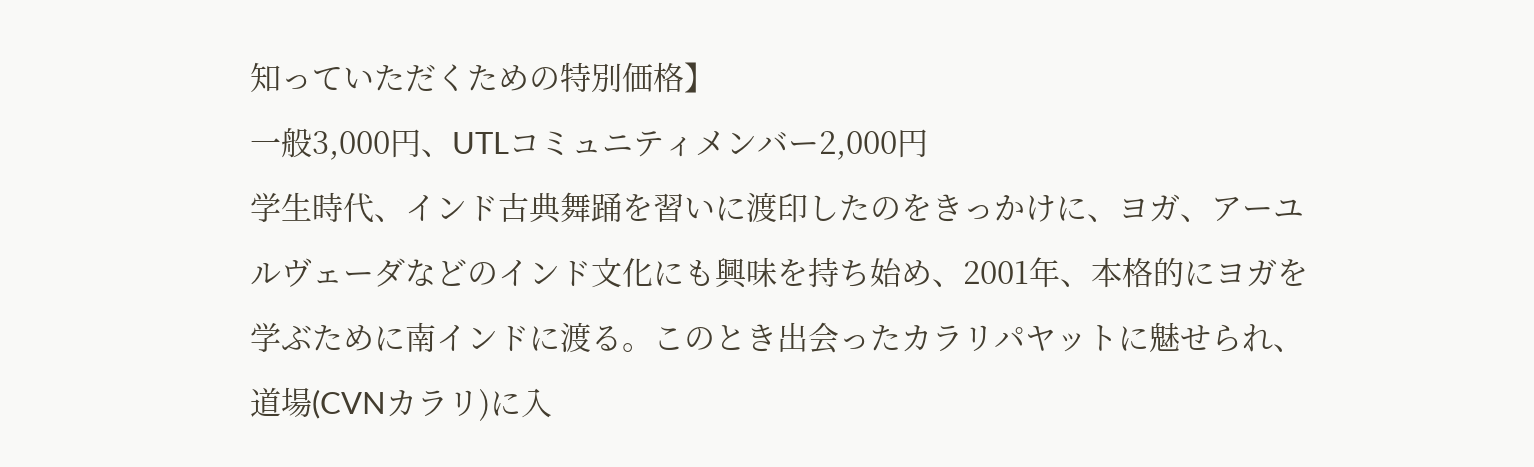知っていただくための特別価格】
一般3,000円、UTLコミュニティメンバー2,000円
学生時代、インド古典舞踊を習いに渡印したのをきっかけに、ヨガ、アーユルヴェーダなどのインド文化にも興味を持ち始め、2001年、本格的にヨガを学ぶために南インドに渡る。このとき出会ったカラリパヤットに魅せられ、道場(CVNカラリ)に入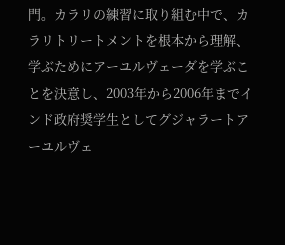門。カラリの練習に取り組む中で、カラリトリートメントを根本から理解、学ぶためにアーユルヴェーダを学ぶことを決意し、2003年から2006年までインド政府奨学生としてグジャラートアーユルヴェ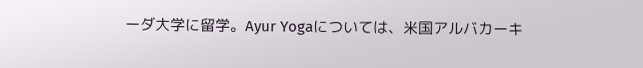ーダ大学に留学。Ayur Yogaについては、米国アルバカーキ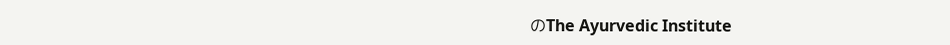のThe Ayurvedic Institute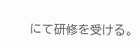にて研修を受ける。